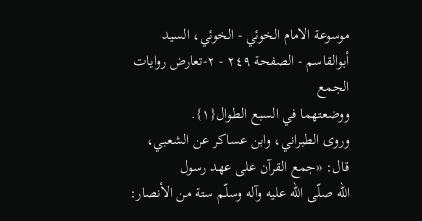موسوعة الامام الخوئي - الخوئي، السيد أبوالقاسم - الصفحة ٢٤٩ - ٢-تعارض روايات الجمع
ووضعتهما في السبع الطوال{١}.
وروى الطبراني، وابن عساكر عن الشعبي، قال: «جمع القرآن على عهد رسول
اللّه صلّى اللّه عليه وآله وسلّم ستة من الأنصار: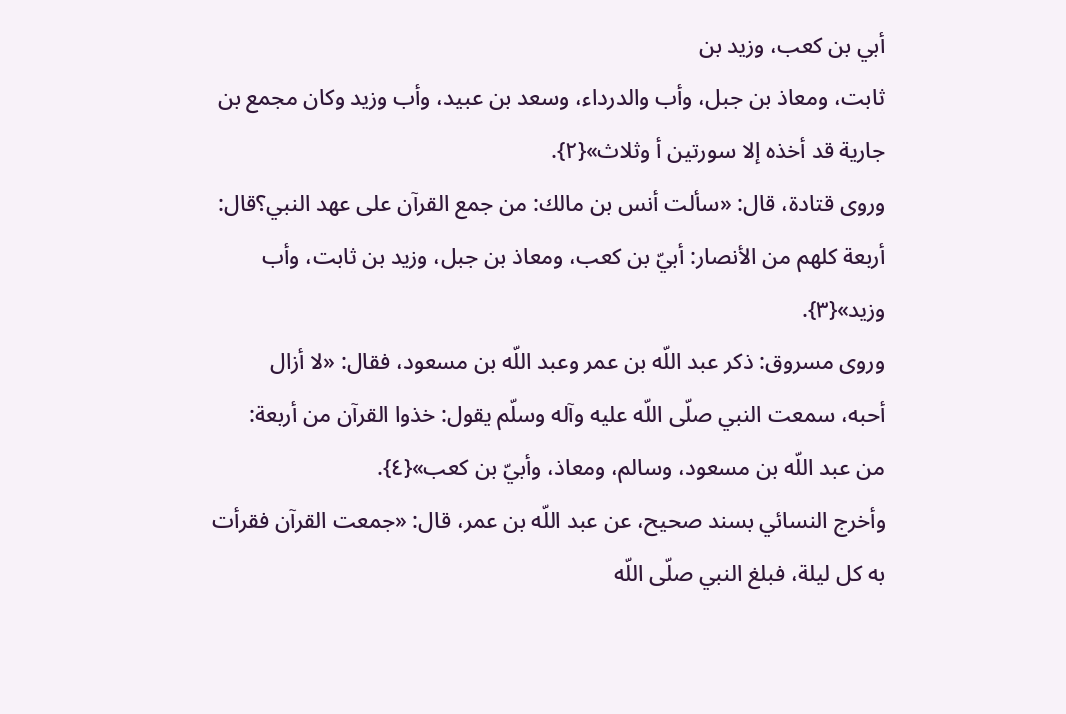أبي بن كعب، وزيد بن
ثابت، ومعاذ بن جبل، وأب والدرداء، وسعد بن عبيد، وأب وزيد وكان مجمع بن
جارية قد أخذه إلا سورتين أ وثلاث»{٢}.
وروى قتادة، قال: «سألت أنس بن مالك: من جمع القرآن على عهد النبي؟قال:
أربعة كلهم من الأنصار: أبيّ بن كعب، ومعاذ بن جبل، وزيد بن ثابت، وأب
وزيد»{٣}.
وروى مسروق: ذكر عبد اللّه بن عمر وعبد اللّه بن مسعود، فقال: «لا أزال
أحبه، سمعت النبي صلّى اللّه عليه وآله وسلّم يقول: خذوا القرآن من أربعة:
من عبد اللّه بن مسعود، وسالم، ومعاذ، وأبيّ بن كعب»{٤}.
وأخرج النسائي بسند صحيح، عن عبد اللّه بن عمر، قال: «جمعت القرآن فقرأت
به كل ليلة، فبلغ النبي صلّى اللّه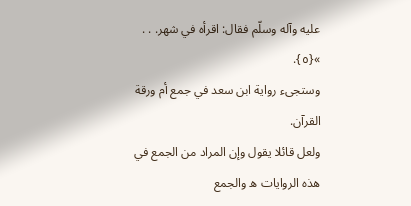عليه وآله وسلّم فقال: اقرأه في شهر. . .
»{٥}.
وستجىء رواية ابن سعد في جمع أم ورقة القرآن.
ولعل قائلا يقول وإن المراد من الجمع في هذه الروايات ه والجمع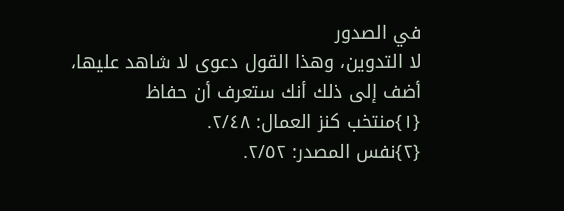في الصدور
لا التدوين، وهذا القول دعوى لا شاهد عليها، أضف إلى ذلك أنك ستعرف أن حفاظ
{١}منتخب كنز العمال: ٢/٤٨.
{٢}نفس المصدر: ٢/٥٢.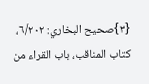{٣}صحيح البخاري: ٦/٢٠٢، كتاب المناقب، باب القراء من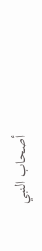أصحاب النبي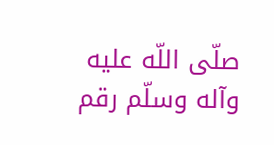صلّى اللّه عليه وآله وسلّم رقم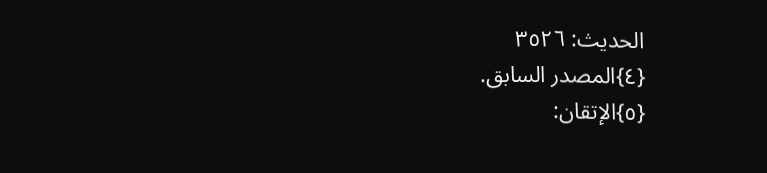الحديث: ٣٥٢٦
{٤}المصدر السابق.
{٥}الإتقان: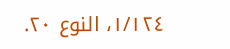١/١٢٤، النوع ٢٠.